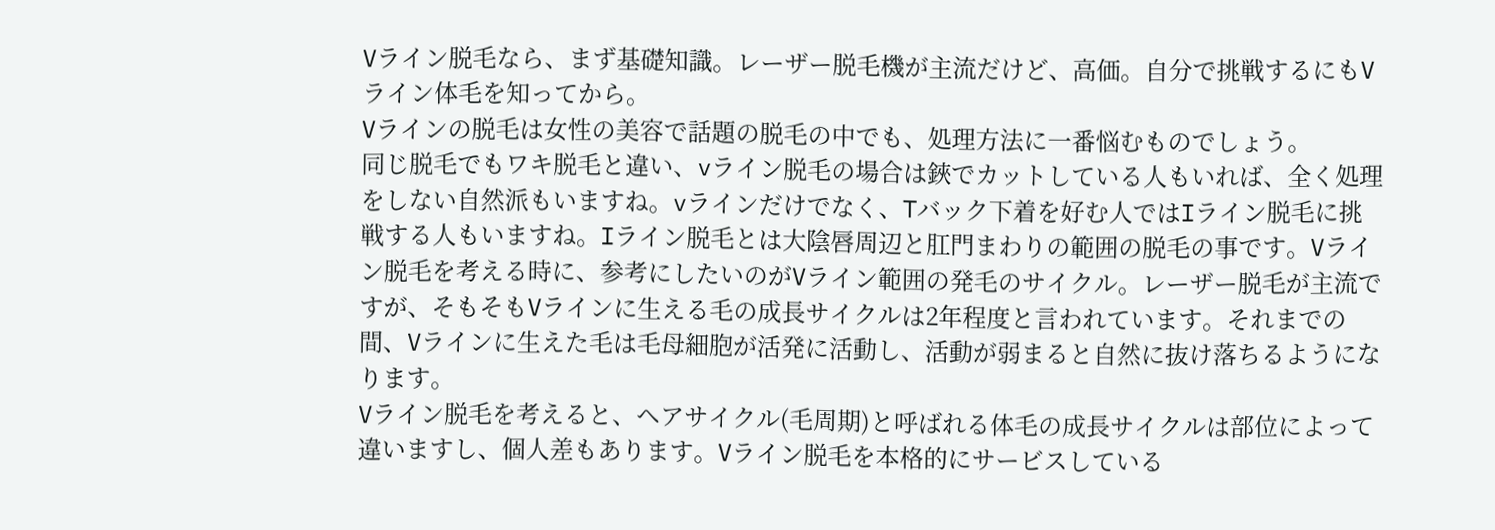Vライン脱毛なら、まず基礎知識。レーザー脱毛機が主流だけど、高価。自分で挑戦するにもVライン体毛を知ってから。
Vラインの脱毛は女性の美容で話題の脱毛の中でも、処理方法に一番悩むものでしょう。
同じ脱毛でもワキ脱毛と違い、vライン脱毛の場合は鋏でカットしている人もいれば、全く処理をしない自然派もいますね。vラインだけでなく、Tバック下着を好む人ではIライン脱毛に挑戦する人もいますね。Iライン脱毛とは大陰唇周辺と肛門まわりの範囲の脱毛の事です。Vライン脱毛を考える時に、参考にしたいのがVライン範囲の発毛のサイクル。レーザー脱毛が主流ですが、そもそもVラインに生える毛の成長サイクルは2年程度と言われています。それまでの間、Vラインに生えた毛は毛母細胞が活発に活動し、活動が弱まると自然に抜け落ちるようになります。
Vライン脱毛を考えると、ヘアサイクル(毛周期)と呼ばれる体毛の成長サイクルは部位によって違いますし、個人差もあります。Vライン脱毛を本格的にサービスしている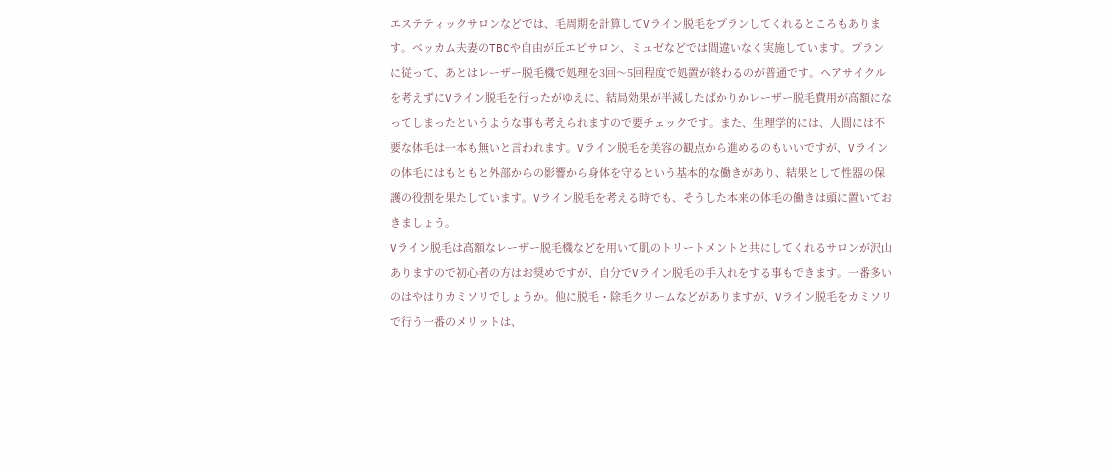エステティックサロンなどでは、毛周期を計算してVライン脱毛をプランしてくれるところもあります。ベッカム夫妻のTBCや自由が丘エピサロン、ミュゼなどでは間違いなく実施しています。プランに従って、あとはレーザー脱毛機で処理を3回〜5回程度で処置が終わるのが普通です。ヘアサイクルを考えずにVライン脱毛を行ったがゆえに、結局効果が半減したばかりかレーザー脱毛費用が高額になってしまったというような事も考えられますので要チェックです。また、生理学的には、人間には不要な体毛は一本も無いと言われます。Vライン脱毛を美容の観点から進めるのもいいですが、Vラインの体毛にはもともと外部からの影響から身体を守るという基本的な働きがあり、結果として性器の保護の役割を果たしています。Vライン脱毛を考える時でも、そうした本来の体毛の働きは頭に置いておきましょう。
Vライン脱毛は高額なレーザー脱毛機などを用いて肌のトリートメントと共にしてくれるサロンが沢山ありますので初心者の方はお奨めですが、自分でVライン脱毛の手入れをする事もできます。一番多いのはやはりカミソリでしょうか。他に脱毛・除毛クリームなどがありますが、Vライン脱毛をカミソリで行う一番のメリットは、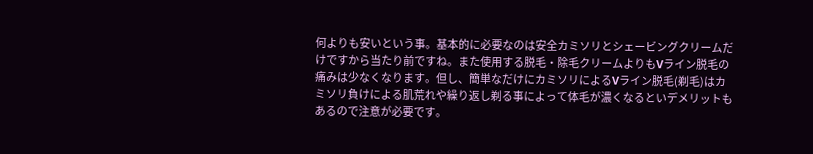何よりも安いという事。基本的に必要なのは安全カミソリとシェービングクリームだけですから当たり前ですね。また使用する脱毛・除毛クリームよりもVライン脱毛の痛みは少なくなります。但し、簡単なだけにカミソリによるVライン脱毛(剃毛)はカミソリ負けによる肌荒れや繰り返し剃る事によって体毛が濃くなるといデメリットもあるので注意が必要です。